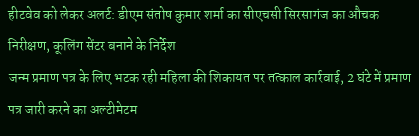हीटवेव को लेकर अलर्ट: डीएम संतोष कुमार शर्मा का सीएचसी सिरसागंज का औचक निरीक्षण, कूलिंग सेंटर बनाने के निर्देश
जन्म प्रमाण पत्र के लिए भटक रही महिला की शिकायत पर तत्काल कार्रवाई, 2 घंटे में प्रमाण पत्र जारी करने का अल्टीमेटम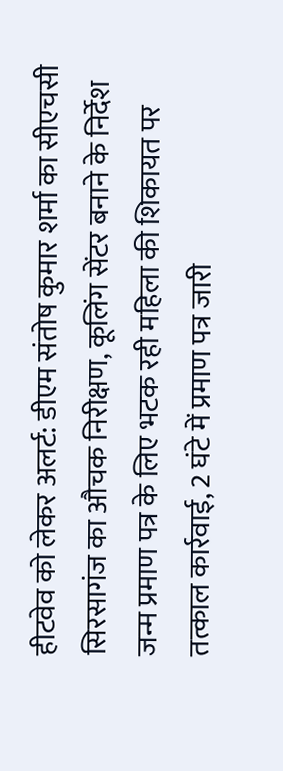हीटवेव को लेकर अलर्ट: डीएम संतोष कुमार शर्मा का सीएचसी सिरसागंज का औचक निरीक्षण, कूलिंग सेंटर बनाने के निर्देश
जन्म प्रमाण पत्र के लिए भटक रही महिला की शिकायत पर तत्काल कार्रवाई, 2 घंटे में प्रमाण पत्र जारी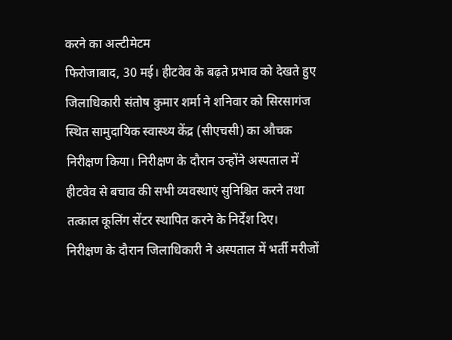करने का अल्टीमेटम
फिरोजाबाद, 30 मई। हीटवेव के बढ़ते प्रभाव को देखते हुए जिलाधिकारी संतोष कुमार शर्मा ने शनिवार को सिरसागंज स्थित सामुदायिक स्वास्थ्य केंद्र (सीएचसी) का औचक निरीक्षण किया। निरीक्षण के दौरान उन्होंने अस्पताल में हीटवेव से बचाव की सभी व्यवस्थाएं सुनिश्चित करने तथा तत्काल कूलिंग सेंटर स्थापित करने के निर्देश दिए।
निरीक्षण के दौरान जिलाधिकारी ने अस्पताल में भर्ती मरीजों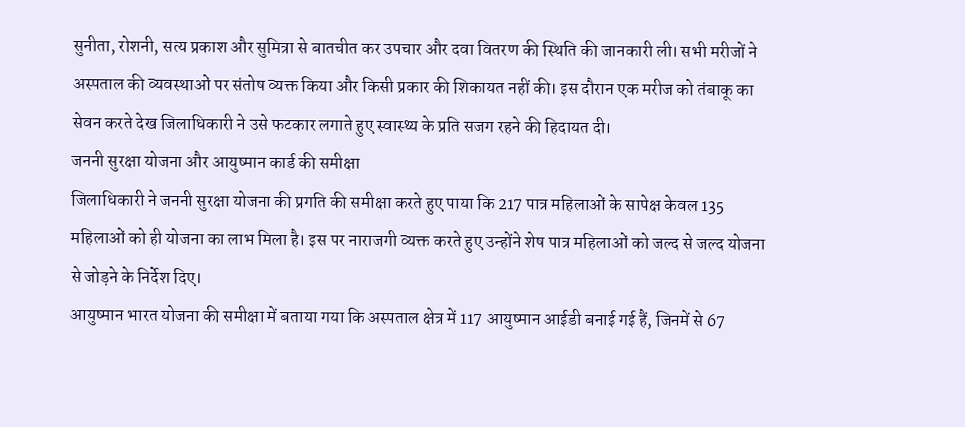सुनीता, रोशनी, सत्य प्रकाश और सुमित्रा से बातचीत कर उपचार और दवा वितरण की स्थिति की जानकारी ली। सभी मरीजों ने अस्पताल की व्यवस्थाओं पर संतोष व्यक्त किया और किसी प्रकार की शिकायत नहीं की। इस दौरान एक मरीज को तंबाकू का सेवन करते देख जिलाधिकारी ने उसे फटकार लगाते हुए स्वास्थ्य के प्रति सजग रहने की हिदायत दी।
जननी सुरक्षा योजना और आयुष्मान कार्ड की समीक्षा
जिलाधिकारी ने जननी सुरक्षा योजना की प्रगति की समीक्षा करते हुए पाया कि 217 पात्र महिलाओं के सापेक्ष केवल 135 महिलाओं को ही योजना का लाभ मिला है। इस पर नाराजगी व्यक्त करते हुए उन्होंने शेष पात्र महिलाओं को जल्द से जल्द योजना से जोड़ने के निर्देश दिए।
आयुष्मान भारत योजना की समीक्षा में बताया गया कि अस्पताल क्षेत्र में 117 आयुष्मान आईडी बनाई गई हैं, जिनमें से 67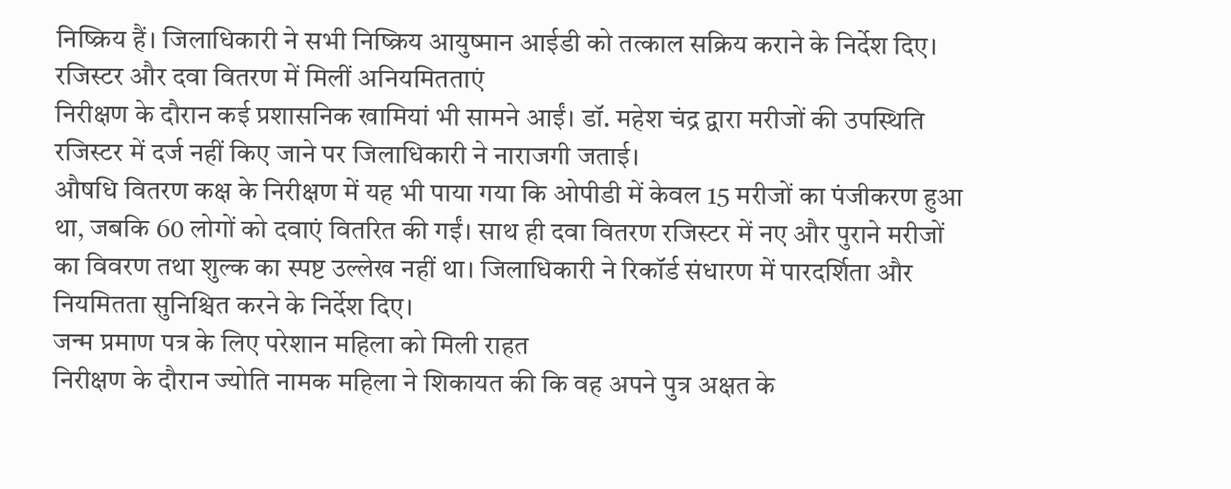निष्क्रिय हैं। जिलाधिकारी ने सभी निष्क्रिय आयुष्मान आईडी को तत्काल सक्रिय कराने के निर्देश दिए।
रजिस्टर और दवा वितरण में मिलीं अनियमितताएं
निरीक्षण के दौरान कई प्रशासनिक खामियां भी सामने आईं। डॉ. महेश चंद्र द्वारा मरीजों की उपस्थिति रजिस्टर में दर्ज नहीं किए जाने पर जिलाधिकारी ने नाराजगी जताई।
औषधि वितरण कक्ष के निरीक्षण में यह भी पाया गया कि ओपीडी में केवल 15 मरीजों का पंजीकरण हुआ था, जबकि 60 लोगों को दवाएं वितरित की गईं। साथ ही दवा वितरण रजिस्टर में नए और पुराने मरीजों का विवरण तथा शुल्क का स्पष्ट उल्लेख नहीं था। जिलाधिकारी ने रिकॉर्ड संधारण में पारदर्शिता और नियमितता सुनिश्चित करने के निर्देश दिए।
जन्म प्रमाण पत्र के लिए परेशान महिला को मिली राहत
निरीक्षण के दौरान ज्योति नामक महिला ने शिकायत की कि वह अपने पुत्र अक्षत के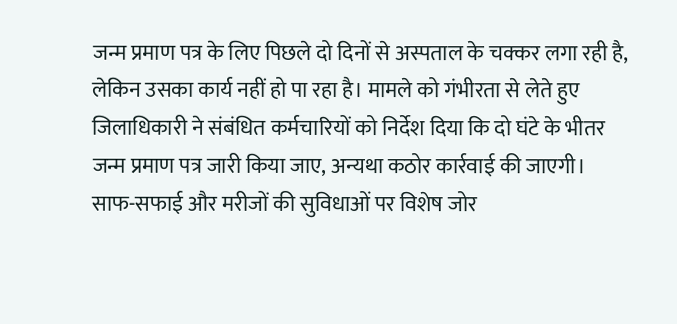जन्म प्रमाण पत्र के लिए पिछले दो दिनों से अस्पताल के चक्कर लगा रही है, लेकिन उसका कार्य नहीं हो पा रहा है। मामले को गंभीरता से लेते हुए जिलाधिकारी ने संबंधित कर्मचारियों को निर्देश दिया कि दो घंटे के भीतर जन्म प्रमाण पत्र जारी किया जाए, अन्यथा कठोर कार्रवाई की जाएगी।
साफ-सफाई और मरीजों की सुविधाओं पर विशेष जोर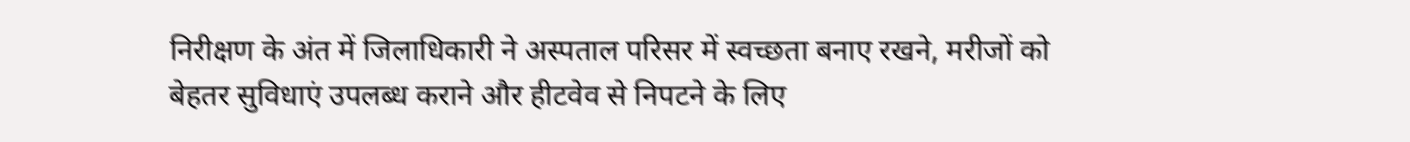निरीक्षण के अंत में जिलाधिकारी ने अस्पताल परिसर में स्वच्छता बनाए रखने, मरीजों को बेहतर सुविधाएं उपलब्ध कराने और हीटवेव से निपटने के लिए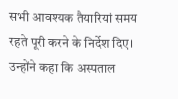सभी आवश्यक तैयारियां समय रहते पूरी करने के निर्देश दिए। उन्होंने कहा कि अस्पताल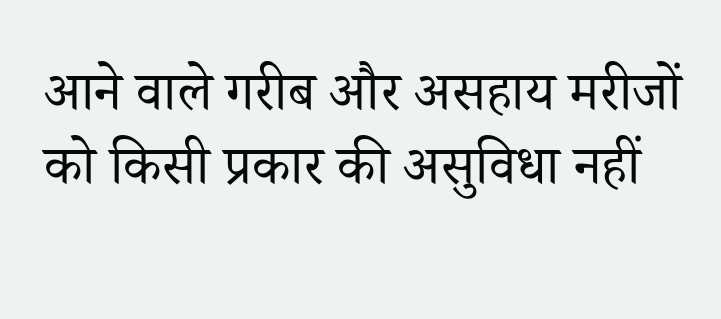आने वाले गरीब और असहाय मरीजों को किसी प्रकार की असुविधा नहीं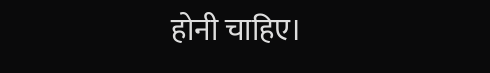होनी चाहिए।